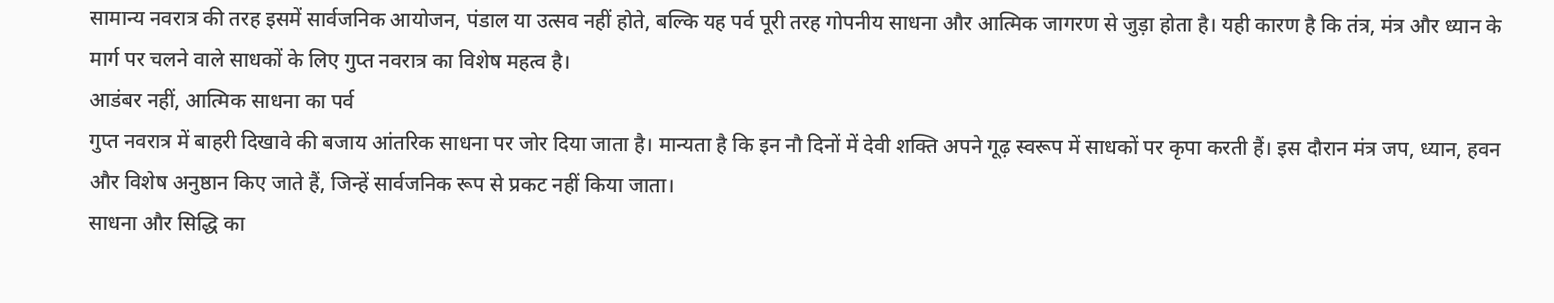सामान्य नवरात्र की तरह इसमें सार्वजनिक आयोजन, पंडाल या उत्सव नहीं होते, बल्कि यह पर्व पूरी तरह गोपनीय साधना और आत्मिक जागरण से जुड़ा होता है। यही कारण है कि तंत्र, मंत्र और ध्यान के मार्ग पर चलने वाले साधकों के लिए गुप्त नवरात्र का विशेष महत्व है।
आडंबर नहीं, आत्मिक साधना का पर्व
गुप्त नवरात्र में बाहरी दिखावे की बजाय आंतरिक साधना पर जोर दिया जाता है। मान्यता है कि इन नौ दिनों में देवी शक्ति अपने गूढ़ स्वरूप में साधकों पर कृपा करती हैं। इस दौरान मंत्र जप, ध्यान, हवन और विशेष अनुष्ठान किए जाते हैं, जिन्हें सार्वजनिक रूप से प्रकट नहीं किया जाता।
साधना और सिद्धि का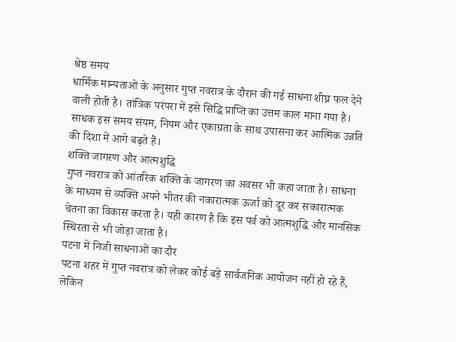श्रेष्ठ समय
धार्मिक मान्यताओं के अनुसार गुप्त नवरात्र के दौरान की गई साधना शीघ्र फल देने वाली होती है। तांत्रिक परंपरा में इसे सिद्धि प्राप्ति का उत्तम काल माना गया है। साधक इस समय संयम, नियम और एकाग्रता के साथ उपासना कर आत्मिक उन्नति की दिशा में आगे बढ़ते हैं।
शक्ति जागरण और आत्मशुद्धि
गुप्त नवरात्र को आंतरिक शक्ति के जागरण का अवसर भी कहा जाता है। साधना के माध्यम से व्यक्ति अपने भीतर की नकारात्मक ऊर्जा को दूर कर सकारात्मक चेतना का विकास करता है। यही कारण है कि इस पर्व को आत्मशुद्धि और मानसिक स्थिरता से भी जोड़ा जाता है।
पटना में निजी साधनाओं का दौर
पटना शहर में गुप्त नवरात्र को लेकर कोई बड़े सार्वजनिक आयोजन नहीं हो रहे हैं, लेकिन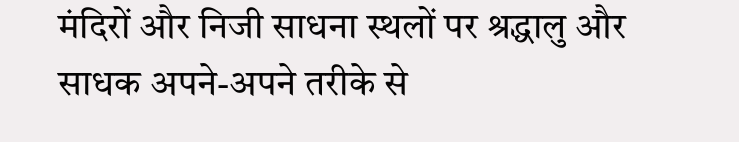मंदिरों और निजी साधना स्थलों पर श्रद्धालु और साधक अपने-अपने तरीके से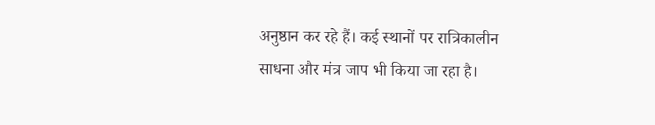अनुष्ठान कर रहे हैं। कई स्थानों पर रात्रिकालीन साधना और मंत्र जाप भी किया जा रहा है।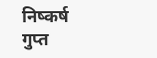निष्कर्ष
गुप्त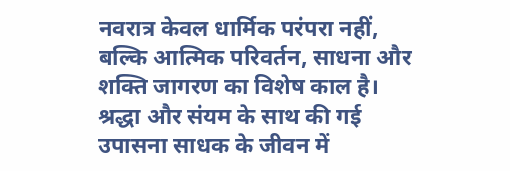नवरात्र केवल धार्मिक परंपरा नहीं, बल्कि आत्मिक परिवर्तन, साधना और शक्ति जागरण का विशेष काल है। श्रद्धा और संयम के साथ की गई उपासना साधक के जीवन में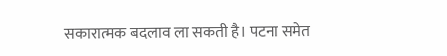सकारात्मक बदलाव ला सकती है। पटना समेत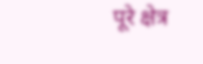पूरे क्षेत्र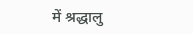में श्रद्धालु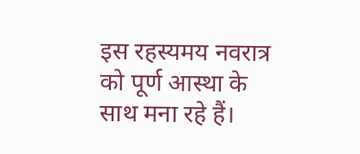इस रहस्यमय नवरात्र को पूर्ण आस्था के साथ मना रहे हैं।